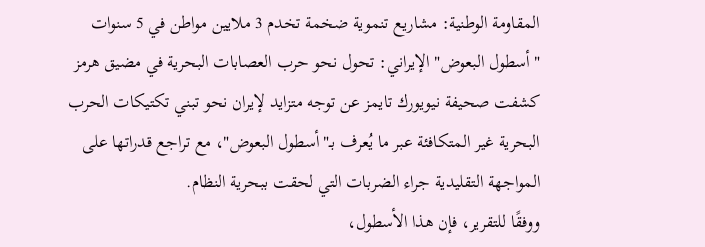المقاومة الوطنية: مشاريع تنموية ضخمة تخدم 3 ملايين مواطن في 5 سنوات
"أسطول البعوض" الإيراني: تحول نحو حرب العصابات البحرية في مضيق هرمز
كشفت صحيفة نيويورك تايمز عن توجه متزايد لإيران نحو تبني تكتيكات الحرب البحرية غير المتكافئة عبر ما يُعرف بـ"أسطول البعوض"، مع تراجع قدراتها على المواجهة التقليدية جراء الضربات التي لحقت ببحرية النظام.
ووفقًا للتقرير، فإن هذا الأسطول،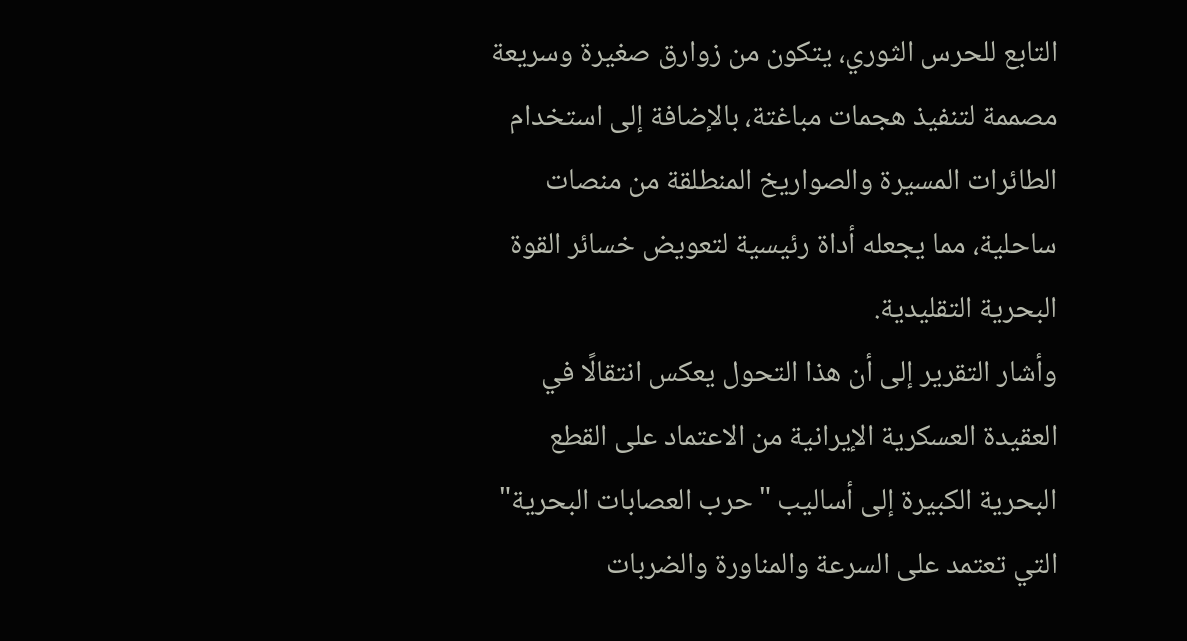التابع للحرس الثوري، يتكون من زوارق صغيرة وسريعة مصممة لتنفيذ هجمات مباغتة، بالإضافة إلى استخدام الطائرات المسيرة والصواريخ المنطلقة من منصات ساحلية، مما يجعله أداة رئيسية لتعويض خسائر القوة البحرية التقليدية.
وأشار التقرير إلى أن هذا التحول يعكس انتقالًا في العقيدة العسكرية الإيرانية من الاعتماد على القطع البحرية الكبيرة إلى أساليب "حرب العصابات البحرية" التي تعتمد على السرعة والمناورة والضربات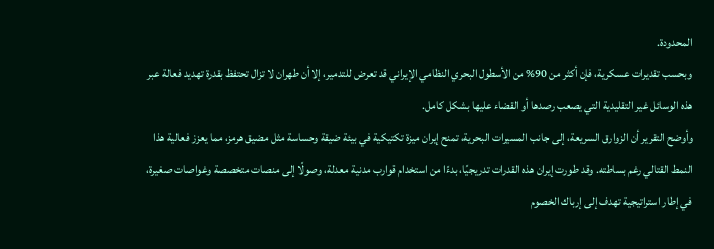المحدودة.
وبحسب تقديرات عسكرية، فإن أكثر من 90% من الأسطول البحري النظامي الإيراني قد تعرض للتدمير، إلا أن طهران لا تزال تحتفظ بقدرة تهديد فعالة عبر هذه الوسائل غير التقليدية التي يصعب رصدها أو القضاء عليها بشكل كامل.
وأوضح التقرير أن الزوارق السريعة، إلى جانب المسيرات البحرية، تمنح إيران ميزة تكتيكية في بيئة ضيقة وحساسة مثل مضيق هرمز، مما يعزز فعالية هذا النمط القتالي رغم بساطته. وقد طورت إيران هذه القدرات تدريجيًا، بدءًا من استخدام قوارب مدنية معدلة، وصولًا إلى منصات متخصصة وغواصات صغيرة، في إطار استراتيجية تهدف إلى إرباك الخصوم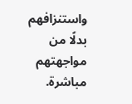واستنزافهم بدلًا من مواجهتهم مباشرة.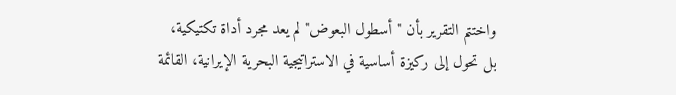واختتم التقرير بأن "أسطول البعوض" لم يعد مجرد أداة تكتيكية، بل تحول إلى ركيزة أساسية في الاستراتيجية البحرية الإيرانية، القائمة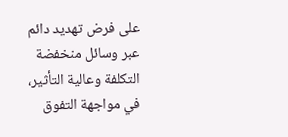على فرض تهديد دائم عبر وسائل منخفضة التكلفة وعالية التأثير، في مواجهة التفوق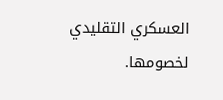العسكري التقليدي لخصومها.